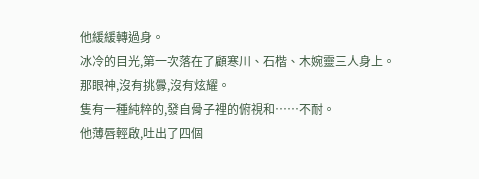他緩緩轉過身。
冰冷的目光,第一次落在了顧寒川、石楷、木婉靈三人身上。
那眼神,沒有挑釁,沒有炫耀。
隻有一種純粹的,發自骨子裡的俯視和……不耐。
他薄唇輕啟,吐出了四個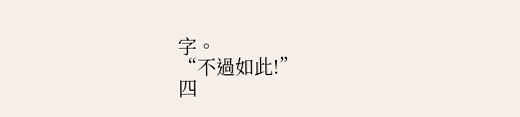字。
“不過如此!”
四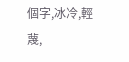個字,冰冷,輕蔑,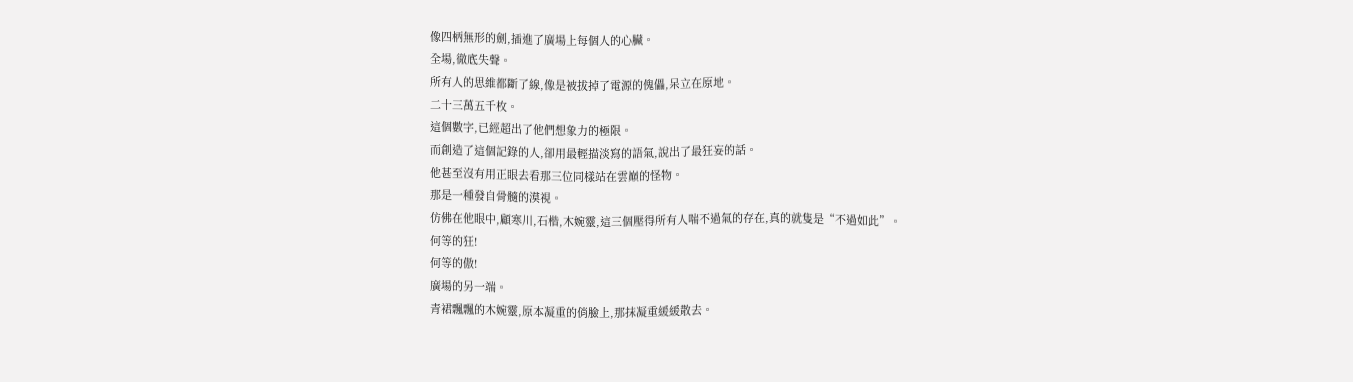像四柄無形的劍,插進了廣場上每個人的心臟。
全場,徹底失聲。
所有人的思維都斷了線,像是被拔掉了電源的傀儡,呆立在原地。
二十三萬五千枚。
這個數字,已經超出了他們想象力的極限。
而創造了這個記錄的人,卻用最輕描淡寫的語氣,說出了最狂妄的話。
他甚至沒有用正眼去看那三位同樣站在雲巔的怪物。
那是一種發自骨髓的漠視。
仿佛在他眼中,顧寒川,石楷,木婉靈,這三個壓得所有人喘不過氣的存在,真的就隻是“不過如此”。
何等的狂!
何等的傲!
廣場的另一端。
青裙飄飄的木婉靈,原本凝重的俏臉上,那抹凝重緩緩散去。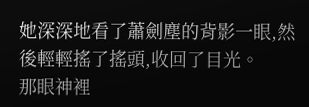她深深地看了蕭劍塵的背影一眼,然後輕輕搖了搖頭,收回了目光。
那眼神裡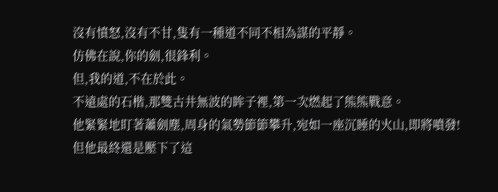沒有憤怒,沒有不甘,隻有一種道不同不相為謀的平靜。
仿佛在說,你的劍,很鋒利。
但,我的道,不在於此。
不遠處的石楷,那雙古井無波的眸子裡,第一次燃起了熊熊戰意。
他緊緊地盯著蕭劍塵,周身的氣勢節節攀升,宛如一座沉睡的火山,即將噴發!
但他最終還是壓下了這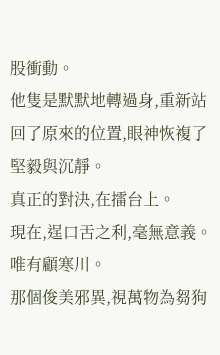股衝動。
他隻是默默地轉過身,重新站回了原來的位置,眼神恢複了堅毅與沉靜。
真正的對決,在擂台上。
現在,逞口舌之利,毫無意義。
唯有顧寒川。
那個俊美邪異,視萬物為芻狗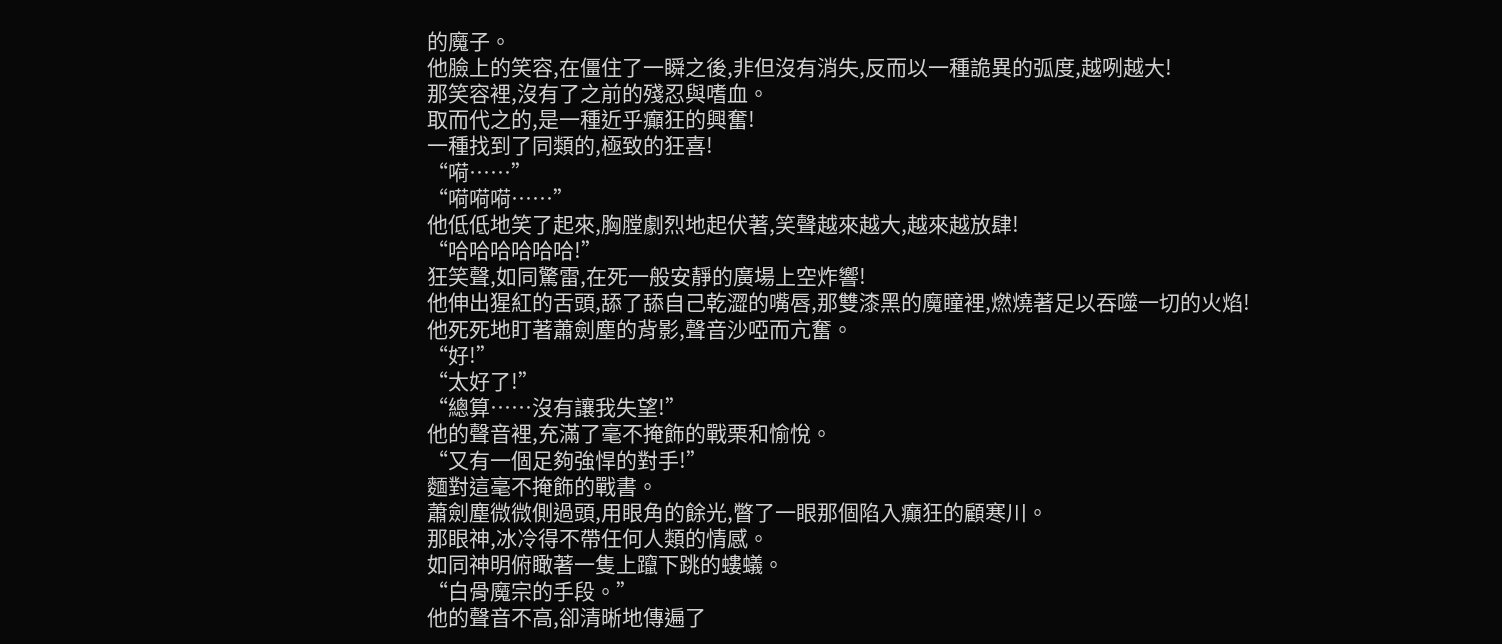的魔子。
他臉上的笑容,在僵住了一瞬之後,非但沒有消失,反而以一種詭異的弧度,越咧越大!
那笑容裡,沒有了之前的殘忍與嗜血。
取而代之的,是一種近乎癲狂的興奮!
一種找到了同類的,極致的狂喜!
“嗬……”
“嗬嗬嗬……”
他低低地笑了起來,胸膛劇烈地起伏著,笑聲越來越大,越來越放肆!
“哈哈哈哈哈哈!”
狂笑聲,如同驚雷,在死一般安靜的廣場上空炸響!
他伸出猩紅的舌頭,舔了舔自己乾澀的嘴唇,那雙漆黑的魔瞳裡,燃燒著足以吞噬一切的火焰!
他死死地盯著蕭劍塵的背影,聲音沙啞而亢奮。
“好!”
“太好了!”
“總算……沒有讓我失望!”
他的聲音裡,充滿了毫不掩飾的戰栗和愉悅。
“又有一個足夠強悍的對手!”
麵對這毫不掩飾的戰書。
蕭劍塵微微側過頭,用眼角的餘光,瞥了一眼那個陷入癲狂的顧寒川。
那眼神,冰冷得不帶任何人類的情感。
如同神明俯瞰著一隻上躥下跳的螻蟻。
“白骨魔宗的手段。”
他的聲音不高,卻清晰地傳遍了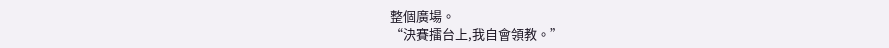整個廣場。
“決賽擂台上,我自會領教。”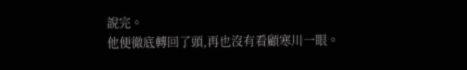說完。
他便徹底轉回了頭,再也沒有看顧寒川一眼。